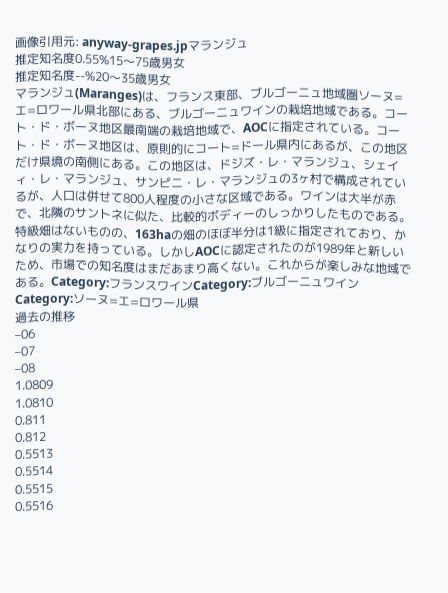画像引用元: anyway-grapes.jpマランジュ
推定知名度0.55%15〜75歳男女
推定知名度--%20〜35歳男女
マランジュ(Maranges)は、フランス東部、ブルゴーニュ地域圏ソーヌ=エ=ロワール県北部にある、ブルゴーニュワインの栽培地域である。コート・ド・ボーヌ地区最南端の栽培地域で、AOCに指定されている。コート・ド・ボーヌ地区は、原則的にコート=ドール県内にあるが、この地区だけ県境の南側にある。この地区は、ドジズ・レ・マランジュ、シェイィ・レ・マランジュ、サンピニ・レ・マランジュの3ヶ村で構成されているが、人口は併せて800人程度の小さな区域である。ワインは大半が赤で、北隣のサントネに似た、比較的ボディーのしっかりしたものである。特級畑はないものの、163haの畑のほぼ半分は1級に指定されており、かなりの実力を持っている。しかしAOCに認定されたのが1989年と新しいため、市場での知名度はまだあまり高くない。これからが楽しみな地域である。Category:フランスワインCategory:ブルゴーニュワインCategory:ソーヌ=エ=ロワール県
過去の推移
–06
–07
–08
1.0809
1.0810
0.811
0.812
0.5513
0.5514
0.5515
0.5516